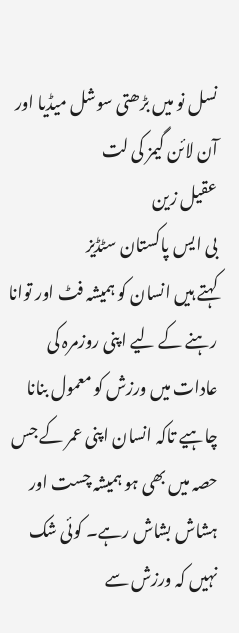نسل نو میں بڑھتی سوشل میڈیا اور آن لائن گیمز کی لت
عقیل زین
بی ایس پاکستان سٹڈیز
کہتے ہیں انسان کو ہمیشہ فٹ اور توانا رہنے کے لیے اپنی روزمرہ کی عادات میں ورزش کو معمول بنانا چاہیے تاکہ انسان اپنی عمر کے جس حصہ میں بھی ہو ہمیشہ چست اور ہشاش بشاش رہے۔ کوئی شک نہیں کہ ورزش سے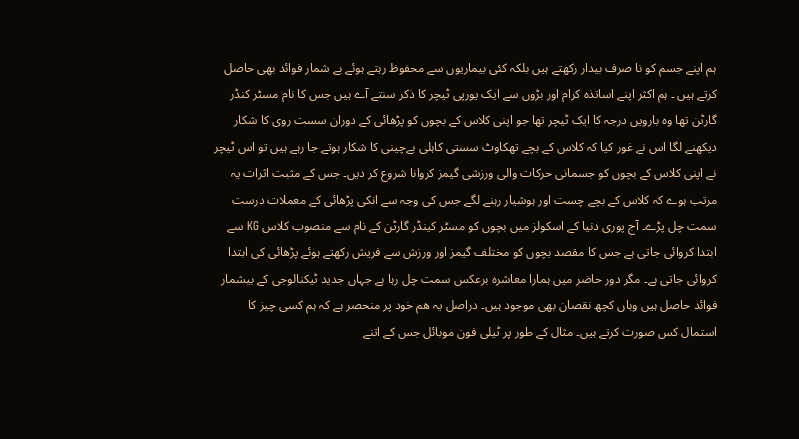ہم اپنے جسم کو نا صرف بیدار رکھتے ہیں بلکہ کئی بیماریوں سے محفوظ رہتے ہوئے بے شمار فوائد بھی حاصل کرتے ہیں ۔ ہم اکثر اپنے اساتذہ کرام اور بڑوں سے ایک یورپی ٹیچر کا ذکر سنتے آے ہیں جس کا نام مسٹر کنڈر گارٹن تھا وہ بارویں درجہ کا ایک ٹیچر تھا جو اپنی کلاس کے بچوں کو پڑھائی کے دوران سست روی کا شکار دیکھنے لگا اس نے غور کیا کہ کلاس کے بچے تھکاوٹ سستی کاہلی بےچینی کا شکار ہوتے جا رہے ہیں تو اس ٹیچر نے اپنی کلاس کے بچوں کو جسمانی حرکات والی ورزشی گیمز کروانا شروع کر دیں۔ جس کے مثبت اثرات یہ مرتب ہوے کہ کلاس کے بچے چست اور ہوشیار رہنے لگے جس کی وجہ سے انکی پڑھائی کے معملات درست سمت چل پڑے۔ آج پوری دنیا کے اسکولز میں بچوں کو مسٹر کینڈر گارٹن کے نام سے منصوب کلاس KG سے ابتدا کروائی جاتی ہے جس کا مقصد بچوں کو مختلف گیمز اور ورزش سے فریش رکھتے ہوئے پڑھائی کی ابتدا کروائی جاتی ہے۔ مگر دور حاضر میں ہمارا معاشرہ برعکس سمت چل رہا ہے جہاں جدید ٹیکنالوجی کے بیشمار فوائد حاصل ہیں وہاں کچھ نقصان بھی موجود ہیں۔ دراصل یہ ھم خود پر منحصر ہے کہ ہم کسی چیز کا استمال کس صورت کرتے ہیں۔ مثال کے طور پر ٹیلی فون موبائل جس کے اتنے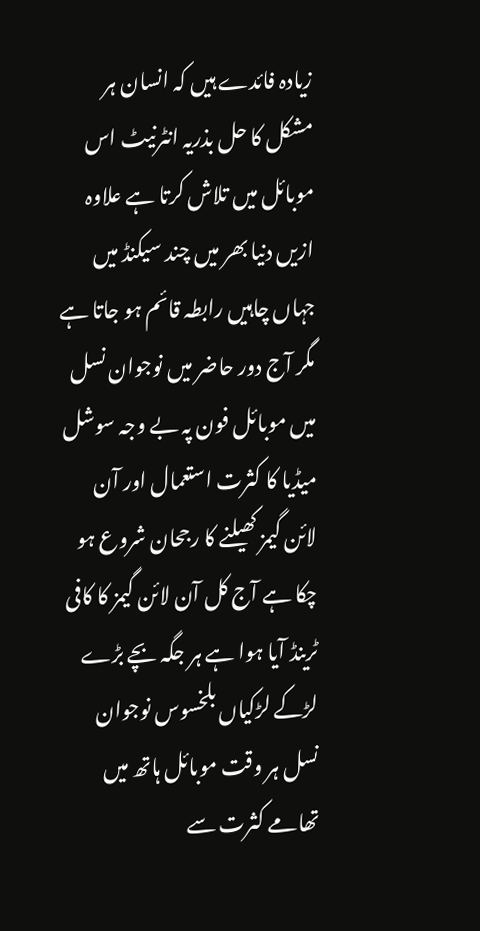زیادہ فائدے ہیں کہ انسان ہر مشکل کا حل بذریہ انٹرنیٹ اس موبائل میں تلاش کرتا ہے علاوہ ازیں دنیا بھر میں چند سیکنڈ میں جہاں چاہیں رابطہ قائم ہو جاتا ہے مگر آج دور حاضر میں نوجوان نسل میں موبائل فون پہ بے وجہ سوشل میڈیا کا کثرت استعمال اور آن لائن گیمز کھیلنے کا رجحان شروع ہو چکا ہے آج کل آن لائن گیمز کا کافی ٹرینڈ آیا ہوا ہے ہر جگہ بچے بڑے لڑکے لڑکیاں بلخسوس نوجوان نسل ہر وقت موبائل ہاتھ میں تھامے کثرت سے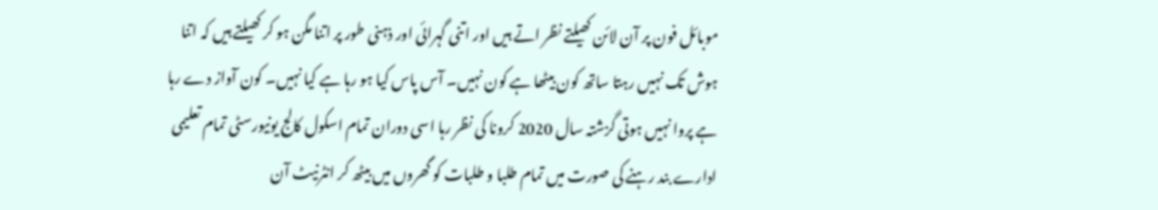موبائل فون پر آن لائن کھیلتے نظر اتے ہیں اور اتنی گہرائی اور ذہنی طور پر اتنا مگن ہو کر کھیلتے ہیں کہ اتنا ہوش تک نہیں رہتا ساتھ کون بیٹھا ہے کون نہیں۔ آس پاس کیا ہو رہا ہے کیا نہیں۔ کون آواز دے رہا ہے پروا نہیں ہوتی گزشتہ سال 2020 کرونا کی نظر رہا اسی دوران تمام اسکول کالج یونیورسٹی تمام تعلیمی ادارے بند رہنے کی صورت میں تمام طلبا و طلبات کو گھروں میں بیٹھ کر انٹرنیٹ آن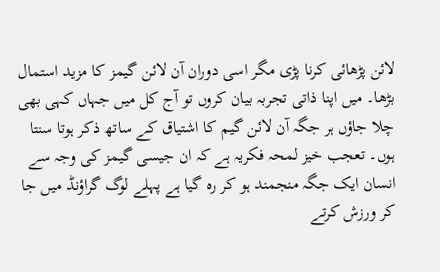لائن پڑھائی کرنا پڑی مگر اسی دوران آن لائن گیمز کا مزید استمال بڑھا۔ میں اپنا ذاتی تجربہ بیان کروں تو آج کل میں جہاں کہی بھی چلا جاؤں ہر جگہ آن لائن گیم کا اشتیاق کے ساتھ ذکر ہوتا سنتا ہوں۔ تعجب خیز لمحہ فکریہ ہے کہ ان جیسی گیمز کی وجہ سے انسان ایک جگہ منجمند ہو کر رہ گیا ہے پہلے لوگ گراؤنڈ میں جا کر ورزش کرتے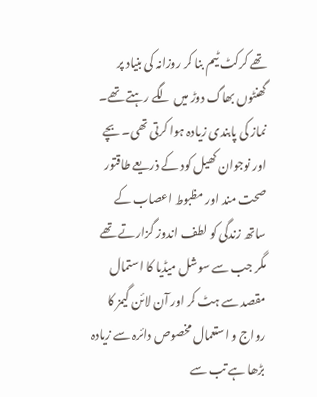تھے کرکٹ ٹیم بنا کر روزانہ کی بنیاد پر گھنٹوں بھاگ دوڑ میں لگے رہتے تھے۔ نماز کی پابندی زیادہ ہوا کرتی تھی۔ بچے اور نوجوان کھیل کود کے ذریعے طاقتور صحت مند اور مظبوط اعصاب کے ساتھ زندگی کو لطف اندوز گزارتے تھے مگر جب سے سوشل میڈیا کا استمال مقصد سے ہٹ کر اور آن لائن گیمز کا رواج و استعمال مخصوص دائرہ سے زیادہ بڑھا ہے تب سے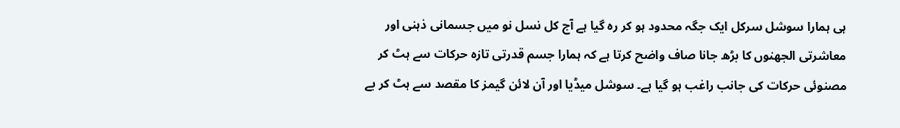ہی ہمارا سوشل سرکل ایک جگہ محدود ہو کر رہ گیا ہے آج کل نسل نو میں جسمانی ذہنی اور معاشرتی الجھنوں کا بڑھ جانا صاف واضح کرتا ہے کہ ہمارا جسم قدرتی تازہ حرکات سے ہٹ کر مصنوئی حرکات کی جانب راغب ہو گیا ہے۔ سوشل میڈیا اور آن لائن گیمز کا مقصد سے ہٹ کر بے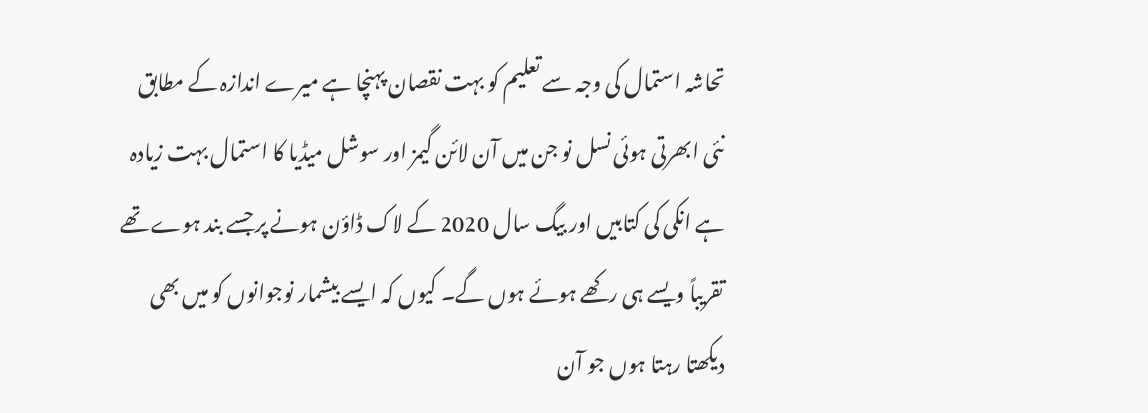تحاشہ استمال کی وجہ سے تعلیم کو بہت نقصان پہنچا ہے میرے اندازہ کے مطابق نئی ابھرتی ہوئی نسل نو جن میں آن لائن گیمز اور سوشل میڈیا کا استمال بہت زیادہ ہے انکی کی کتابیں اور بیگ سال 2020 کے لاک ڈاؤن ہونے پر جسے بند ہوے تھے تقریباً ویسے ہی رکھے ہوئے ہوں گے۔ کیوں کہ ایسے بیشمار نوجوانوں کو میں بھی دیکھتا رہتا ہوں جو آن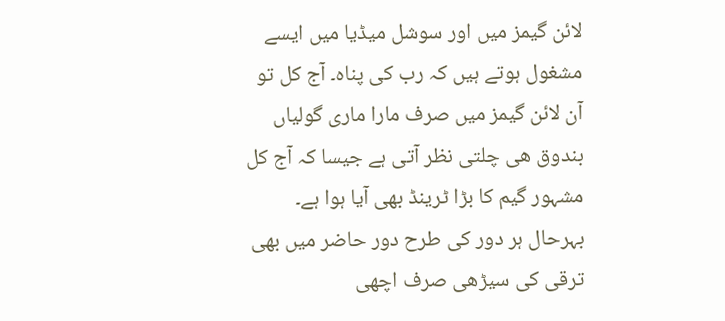لائن گیمز میں اور سوشل میڈیا میں ایسے مشغول ہوتے ہیں کہ رب کی پناہ۔ آج کل تو آن لائن گیمز میں صرف مارا ماری گولیاں بندوق ھی چلتی نظر آتی ہے جیسا کہ آج کل مشہور گیم کا بڑا ٹرینڈ بھی آیا ہوا ہے۔ بہرحال ہر دور کی طرح دور حاضر میں بھی ترقی کی سیڑھی صرف اچھی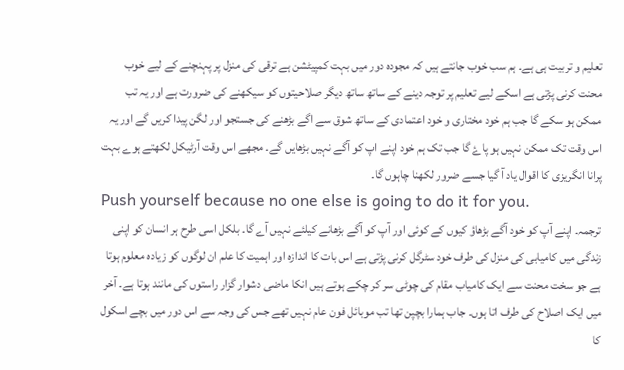تعلیم و تربیت ہی ہے۔ ہم سب خوب جانتے ہیں کہ مجودہ دور میں بہت کمپیٹشن ہے ترقی کی منزل پر پہنچنے کے لیے خوب محنت کرنی پڑتی ہے اسکے لیے تعلیم پر توجہ دینے کے ساتھ ساتھ دیگر صلاحیتوں کو سیکھنے کی ضرورت ہے اور یہ تب ممکن ہو سکے گا جب ہم خود مختاری و خود اعتمادی کے ساتھ شوق سے اگے بڑھنے کی جستجو اور لگن پیدا کریں گے اور یہ اس وقت تک ممکن نہیں ہو پاۓ گا جب تک ہم خود اپنے اپ کو آگے نہیں بڑھایں گے۔ مجھے اس وقت آرٹیکل لکھتے ہوے بہت پرانا انگریزی کا اقوال یاد آ گیا جسے ضرور لکھنا چاہوں گا۔
Push yourself because no one else is going to do it for you.
ترجمہ۔ اپنے آپ کو خود آگے بڑھاؤ کیوں کے کوئی اور آپ کو آگے بڑھانے کیلئے نہیں آے گا۔ بلکل اسی طرح ہر انسان کو اپنی زندگی میں کامیابی کی منزل کی طرف خود سٹرگل کرنی پڑتی ہے اس بات کا اندازہ اور اہمیت کا علم ان لوگوں کو زیادہ معلوم ہوتا ہے جو سخت محنت سے ایک کامیاب مقام کی چوٹی سر کر چکے ہوتے ہیں انکا ماضی دشوار گزار راستوں کی مانند ہوتا ہے۔ آخر میں ایک اصلاح کی طرف اتا ہوں۔ جاب ہمارا بچپن تھا تب موبائل فون عام نہیں تھے جس کی وجہ سے اس دور میں بچے اسکول کا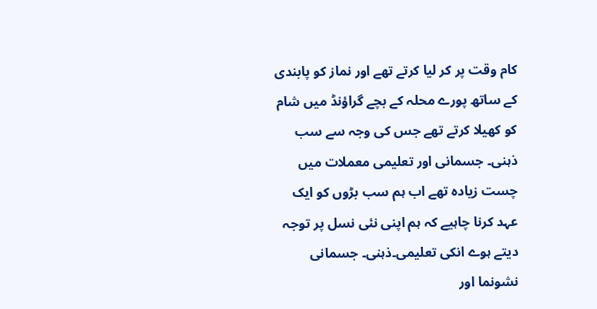کام وقت پر کر لیا کرتے تھے اور نماز کو پابندی کے ساتھ پورے محلہ کے بچے گراؤنڈ میں شام کو کھیلا کرتے تھے جس کی وجہ سے سب ذہنی۔ جسمانی اور تعلیمی معملات میں چست زیادہ تھے اب ہم سب بڑوں کو ایک عہد کرنا چاہیے کہ ہم اپنی نئی نسل پر توجہ دیتے ہوے انکی تعلیمی۔ذہنی۔ جسمانی نشونما اور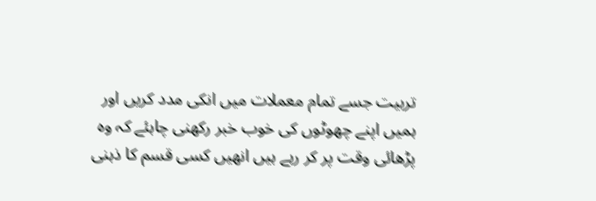تربیت جسے تمام معملات میں انکی مدد کریں اور ہمیں اپنے چھوٹوں کی خوب خبر رکھنی چاہئے کہ وہ پڑھائی وقت پر کر رہے ہیں انھیں کسی قسم کا ذہنی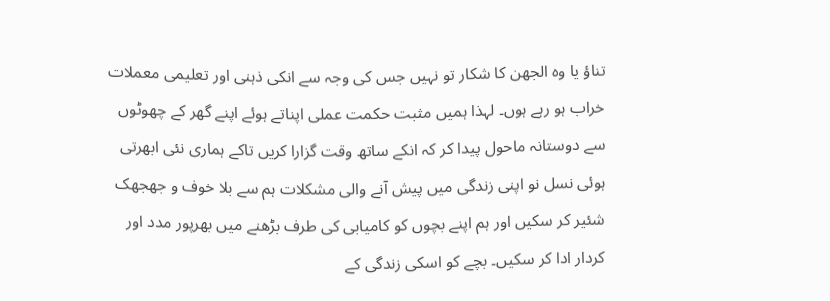تناؤ یا وہ الجھن کا شکار تو نہیں جس کی وجہ سے انکی ذہنی اور تعلیمی معملات خراب ہو رہے ہوں۔ لہذا ہمیں مثبت حکمت عملی اپناتے ہوئے اپنے گھر کے چھوٹوں سے دوستانہ ماحول پیدا کر کہ انکے ساتھ وقت گزارا کریں تاکے ہماری نئی ابھرتی ہوئی نسل نو اپنی زندگی میں پیش آنے والی مشکلات ہم سے بلا خوف و جھجھک شئیر کر سکیں اور ہم اپنے بچوں کو کامیابی کی طرف بڑھنے میں بھرپور مدد اور کردار ادا کر سکیں۔ بچے کو اسکی زندگی کے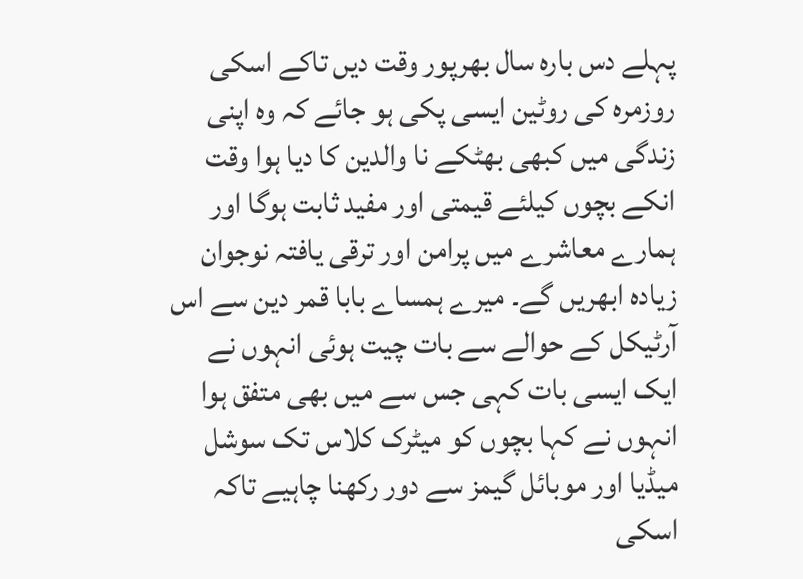پہلے دس بارہ سال بھرپور وقت دیں تاکے اسکی روزمرہ کی روٹین ایسی پکی ہو جائے کہ وہ اپنی زندگی میں کبھی بھٹکے نا والدین کا دیا ہوا وقت انکے بچوں کیلئے قیمتی اور مفید ثابت ہوگا اور ہمارے معاشرے میں پرامن اور ترقی یافتہ نوجوان زیادہ ابھریں گے۔ میرے ہمساے بابا قمر دین سے اس آرٹیکل کے حوالے سے بات چیت ہوئی انہوں نے ایک ایسی بات کہی جس سے میں بھی متفق ہوا انہوں نے کہا بچوں کو میٹرک کلاس تک سوشل میڈیا اور موبائل گیمز سے دور رکھنا چاہیے تاکہ اسکی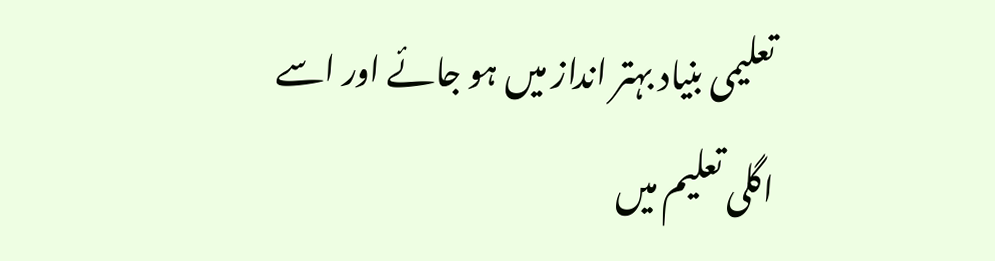تعلیمی بنیاد بہتر انداز میں ہو جائے اور اسے اگلی تعلیم میں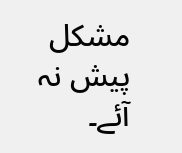مشکل پیش نہ آئے۔